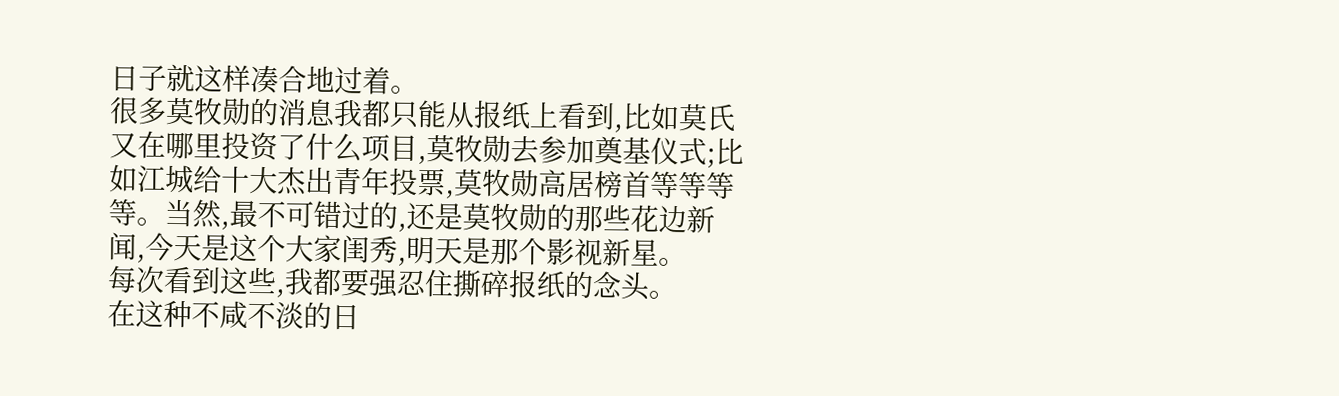日子就这样凑合地过着。
很多莫牧勋的消息我都只能从报纸上看到,比如莫氏又在哪里投资了什么项目,莫牧勋去参加奠基仪式;比如江城给十大杰出青年投票,莫牧勋高居榜首等等等等。当然,最不可错过的,还是莫牧勋的那些花边新闻,今天是这个大家闺秀,明天是那个影视新星。
每次看到这些,我都要强忍住撕碎报纸的念头。
在这种不咸不淡的日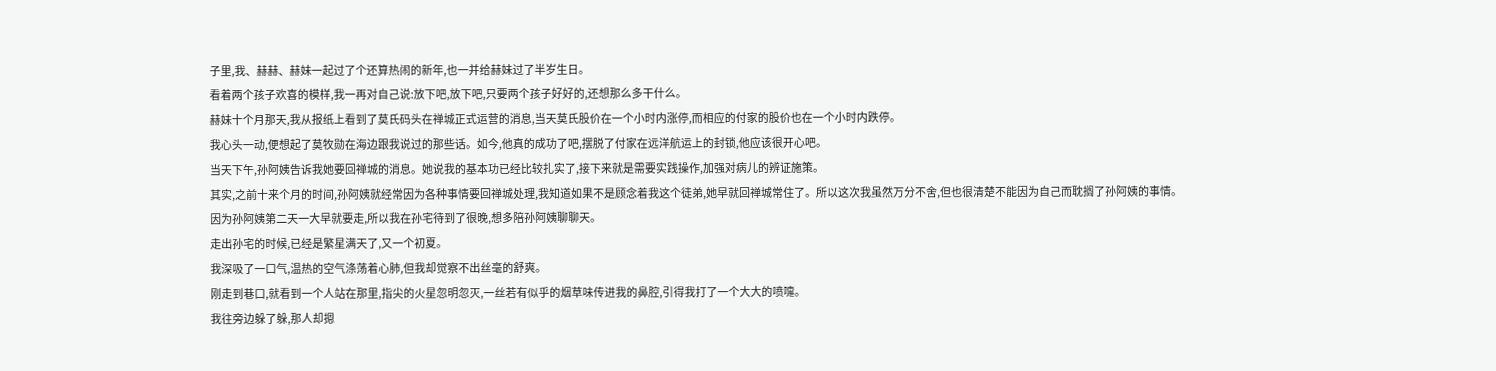子里,我、赫赫、赫妹一起过了个还算热闹的新年,也一并给赫妹过了半岁生日。
看着两个孩子欢喜的模样,我一再对自己说:放下吧,放下吧,只要两个孩子好好的,还想那么多干什么。
赫妹十个月那天,我从报纸上看到了莫氏码头在禅城正式运营的消息,当天莫氏股价在一个小时内涨停,而相应的付家的股价也在一个小时内跌停。
我心头一动,便想起了莫牧勋在海边跟我说过的那些话。如今,他真的成功了吧,摆脱了付家在远洋航运上的封锁,他应该很开心吧。
当天下午,孙阿姨告诉我她要回禅城的消息。她说我的基本功已经比较扎实了,接下来就是需要实践操作,加强对病儿的辨证施策。
其实,之前十来个月的时间,孙阿姨就经常因为各种事情要回禅城处理,我知道如果不是顾念着我这个徒弟,她早就回禅城常住了。所以这次我虽然万分不舍,但也很清楚不能因为自己而耽搁了孙阿姨的事情。
因为孙阿姨第二天一大早就要走,所以我在孙宅待到了很晚,想多陪孙阿姨聊聊天。
走出孙宅的时候,已经是繁星满天了,又一个初夏。
我深吸了一口气,温热的空气涤荡着心肺,但我却觉察不出丝毫的舒爽。
刚走到巷口,就看到一个人站在那里,指尖的火星忽明忽灭,一丝若有似乎的烟草味传进我的鼻腔,引得我打了一个大大的喷嚏。
我往旁边躲了躲,那人却摁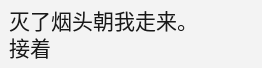灭了烟头朝我走来。
接着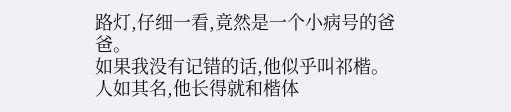路灯,仔细一看,竟然是一个小病号的爸爸。
如果我没有记错的话,他似乎叫祁楷。
人如其名,他长得就和楷体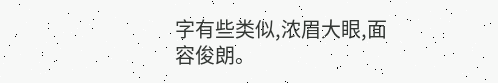字有些类似,浓眉大眼,面容俊朗。